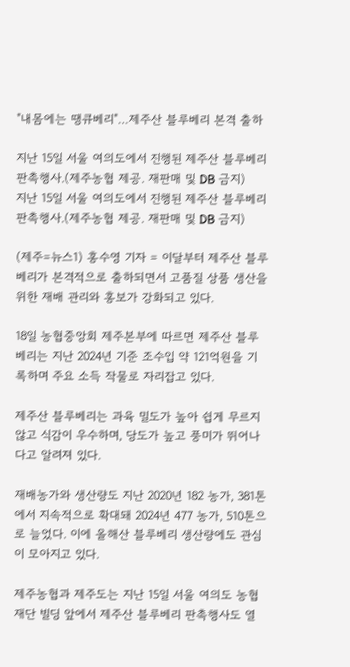"내몸에는 땡큐베리"…제주산 블루베리 본격 출하

지난 15일 서울 여의도에서 진행된 제주산 블루베리 판촉행사.(제주농협 제공. 재판매 및 DB 금지)
지난 15일 서울 여의도에서 진행된 제주산 블루베리 판촉행사.(제주농협 제공. 재판매 및 DB 금지)

(제주=뉴스1) 홍수영 기자 = 이달부터 제주산 블루베리가 본격적으로 출하되면서 고품질 상품 생산을 위한 재배 관리와 홍보가 강화되고 있다.

18일 농협중앙회 제주본부에 따르면 제주산 블루베리는 지난 2024년 기준 조수입 약 121억원을 기록하며 주요 소득 작물로 자리잡고 있다.

제주산 블루베리는 과육 밀도가 높아 쉽게 무르지 않고 식감이 우수하며, 당도가 높고 풍미가 뛰어나다고 알려져 있다.

재배농가와 생산량도 지난 2020년 182 농가, 381톤에서 지속적으로 확대돼 2024년 477 농가, 510톤으로 늘었다. 이에 올해산 블루베리 생산량에도 관심이 모아지고 있다.

제주농협과 제주도는 지난 15일 서울 여의도 농협재단 빌딩 앞에서 제주산 블루베리 판촉행사도 열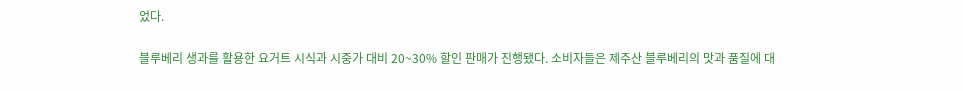었다.

블루베리 생과를 활용한 요거트 시식과 시중가 대비 20~30% 할인 판매가 진행됐다. 소비자들은 제주산 블루베리의 맛과 품질에 대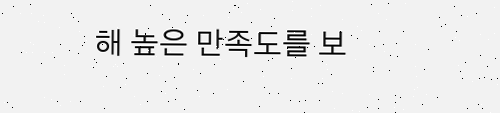해 높은 만족도를 보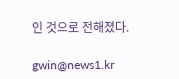인 것으로 전해졌다.

gwin@news1.kr